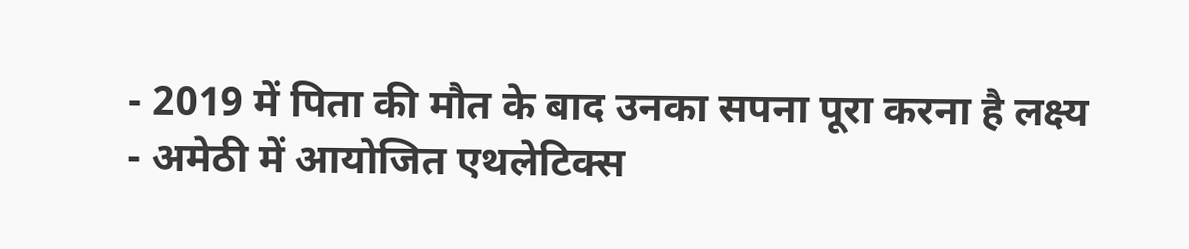- 2019 में पिता की मौत के बाद उनका सपना पूरा करना है लक्ष्य
- अमेठी में आयोजित एथलेटिक्स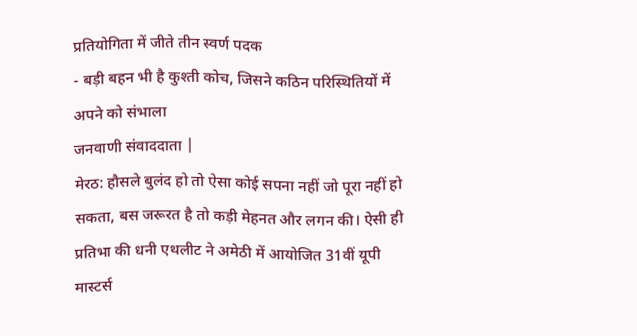प्रतियोगिता में जीते तीन स्वर्ण पदक
- बड़ी बहन भी है कुश्ती कोच, जिसने कठिन परिस्थितियों में अपने को संभाला
जनवाणी संवाददाता |
मेरठ: हौसले बुलंद हो तो ऐसा कोई सपना नहीं जो पूरा नहीं हो सकता, बस जरूरत है तो कड़ी मेहनत और लगन की। ऐसी ही प्रतिभा की धनी एथलीट ने अमेठी में आयोजित 31वीं यूपी मास्टर्स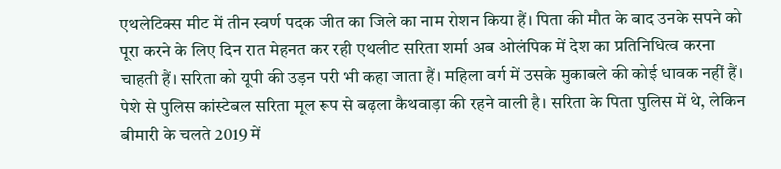एथलेटिक्स मीट में तीन स्वर्ण पदक जीत का जिले का नाम रोशन किया हैं। पिता की मौत के बाद उनके सपने को पूरा करने के लिए दिन रात मेहनत कर रही एथलीट सरिता शर्मा अब ओलंपिक में देश का प्रतिनिधित्व करना चाहती हैं। सरिता को यूपी की उड़न परी भी कहा जाता हैं। महिला वर्ग में उसके मुकाबले की कोई धावक नहीं हैं।
पेशे से पुलिस कांस्टेबल सरिता मूल रूप से बढ़ला कैथवाड़ा की रहने वाली है। सरिता के पिता पुलिस में थे, लेकिन बीमारी के चलते 2019 में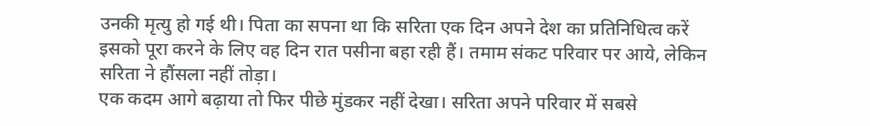उनकी मृत्यु हो गई थी। पिता का सपना था कि सरिता एक दिन अपने देश का प्रतिनिधित्व करें इसको पूरा करने के लिए वह दिन रात पसीना बहा रही हैं। तमाम संकट परिवार पर आये, लेकिन सरिता ने हौंसला नहीं तोड़ा।
एक कदम आगे बढ़ाया तो फिर पीछे मुंडकर नहीं देखा। सरिता अपने परिवार में सबसे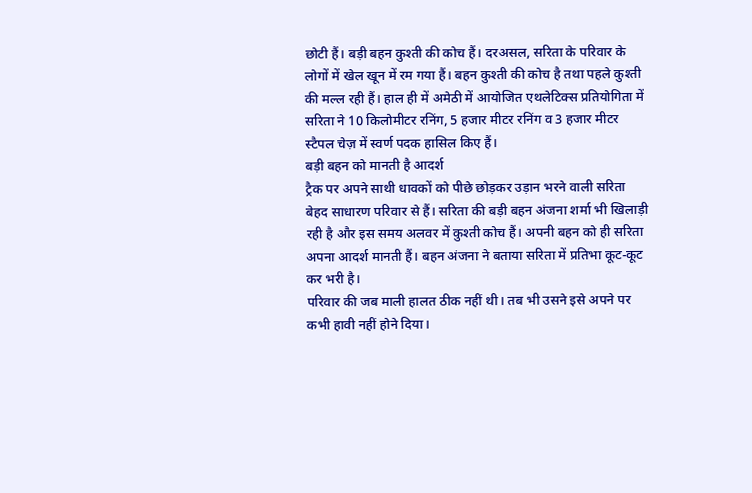छोटी हैं। बड़ी बहन कुश्ती की कोच हैं। दरअसल, सरिता के परिवार के लोगों में खेल खून में रम गया हैं। बहन कुश्ती की कोच है तथा पहले कुश्ती की मल्ल रही हैं। हाल ही में अमेठी में आयोजित एथलेटिक्स प्रतियोगिता में सरिता ने 10 किलोमीटर रनिंग, 5 हजार मीटर रनिंग व 3 हजार मीटर स्टैपल चेज़ में स्वर्ण पदक हासिल किए हैं।
बड़ी बहन को मानती है आदर्श
ट्रैक पर अपने साथी धावकों को पीछे छोड़कर उड़ान भरने वाली सरिता बेहद साधारण परिवार से हैं। सरिता की बड़ी बहन अंजना शर्मा भी खिलाड़ी रही है और इस समय अलवर में कुश्ती कोच हैं। अपनी बहन को ही सरिता अपना आदर्श मानती हैं। बहन अंजना ने बताया सरिता में प्रतिभा कूट-कूट कर भरी है।
परिवार की जब माली हालत ठीक नहीं थी। तब भी उसने इसे अपने पर कभी हावी नहीं होने दिया।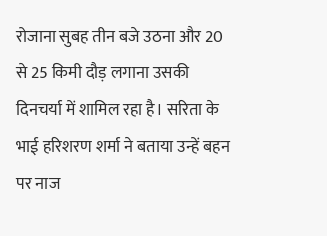रोजाना सुबह तीन बजे उठना और 20 से 25 किमी दौड़ लगाना उसकी दिनचर्या में शामिल रहा है। सरिता के भाई हरिशरण शर्मा ने बताया उन्हें बहन पर नाज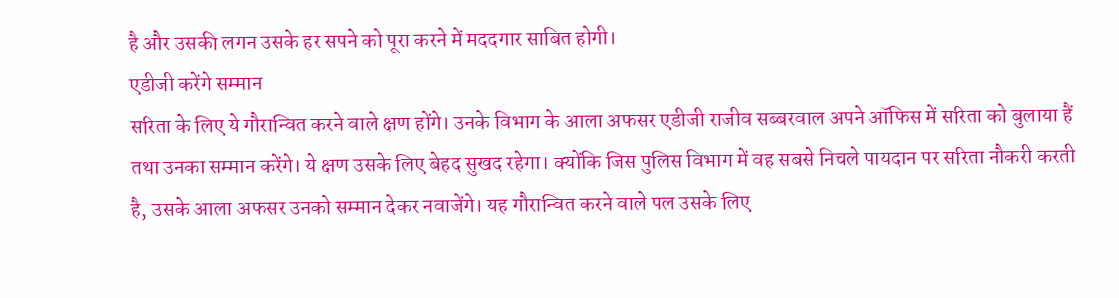है और उसकी लगन उसके हर सपने को पूरा करने में मददगार साबित होगी।
एडीजी करेंगे सम्मान
सरिता के लिए ये गौरान्वित करने वाले क्षण होंगे। उनके विभाग के आला अफसर एडीजी राजीव सब्बरवाल अपने ऑफिस में सरिता को बुलाया हैं तथा उनका सम्मान करेंगे। ये क्षण उसके लिए बेहद सुखद रहेगा। क्योंकि जिस पुलिस विभाग में वह सबसे निचले पायदान पर सरिता नौकरी करती है, उसके आला अफसर उनको सम्मान देकर नवाजेंगे। यह गौरान्वित करने वाले पल उसके लिए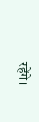रहेंगे।